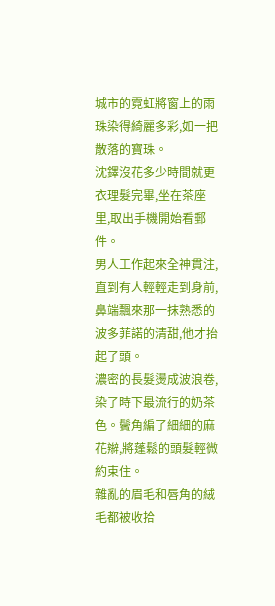城市的霓虹將窗上的雨珠染得綺麗多彩,如一把散落的寶珠。
沈鐸沒花多少時間就更衣理髮完畢,坐在茶座里,取出手機開始看郵件。
男人工作起來全神貫注,直到有人輕輕走到身前,鼻端飄來那一抹熟悉的波多菲諾的清甜,他才抬起了頭。
濃密的長髮燙成波浪卷,染了時下最流行的奶茶色。鬢角編了細細的麻花辮,將蓬鬆的頭髮輕微約束住。
雜亂的眉毛和唇角的絨毛都被收拾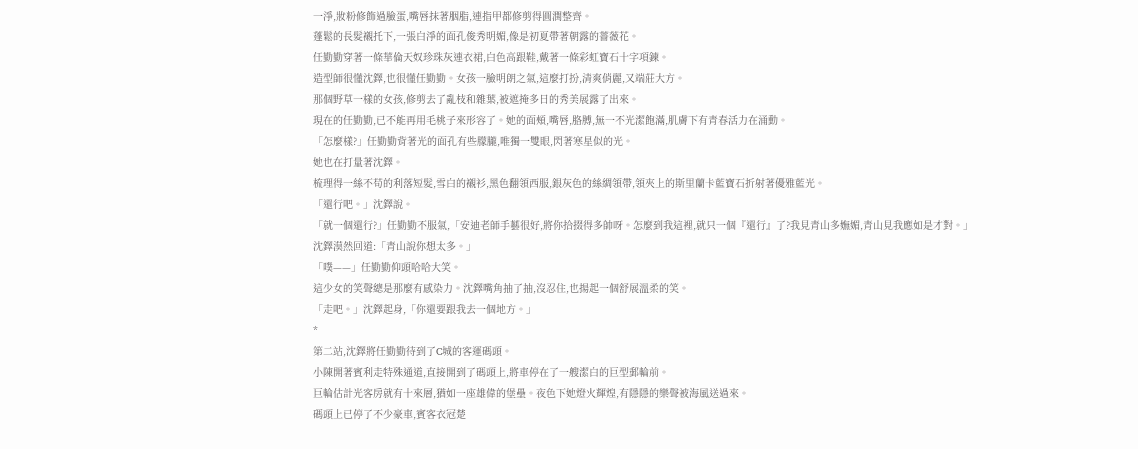一淨,妝粉修飾過臉蛋,嘴唇抹著胭脂,連指甲都修剪得圓潤整齊。
蓬鬆的長髮襯托下,一張白淨的面孔俊秀明媚,像是初夏帶著朝露的薔薇花。
任勤勤穿著一條華倫天奴珍珠灰連衣裙,白色高跟鞋,戴著一條彩虹寶石十字項鍊。
造型師很懂沈鐸,也很懂任勤勤。女孩一臉明朗之氣,這麼打扮,清爽俏麗,又端莊大方。
那個野草一樣的女孩,修剪去了亂枝和雜葉,被遮掩多日的秀美展露了出來。
現在的任勤勤,已不能再用毛桃子來形容了。她的面頰,嘴唇,胳膊,無一不光潔飽滿,肌膚下有青春活力在涌動。
「怎麼樣?」任勤勤背著光的面孔有些朦朧,唯獨一雙眼,閃著寒星似的光。
她也在打量著沈鐸。
梳理得一絲不苟的利落短髮,雪白的襯衫,黑色翻領西服,銀灰色的絲綢領帶,領夾上的斯里蘭卡藍寶石折射著優雅藍光。
「還行吧。」沈鐸說。
「就一個還行?」任勤勤不服氣,「安迪老師手藝很好,將你拾掇得多帥呀。怎麼到我這裡,就只一個『還行』了?我見青山多嫵媚,青山見我應如是才對。」
沈鐸漠然回道:「青山說你想太多。」
「噗——」任勤勤仰頭哈哈大笑。
這少女的笑聲總是那麼有感染力。沈鐸嘴角抽了抽,沒忍住,也揚起一個舒展溫柔的笑。
「走吧。」沈鐸起身,「你還要跟我去一個地方。」
*
第二站,沈鐸將任勤勤待到了C城的客運碼頭。
小陳開著賓利走特殊通道,直接開到了碼頭上,將車停在了一艘潔白的巨型郵輪前。
巨輪估計光客房就有十來層,猶如一座雄偉的堡壘。夜色下她燈火輝煌,有隱隱的樂聲被海風送過來。
碼頭上已停了不少豪車,賓客衣冠楚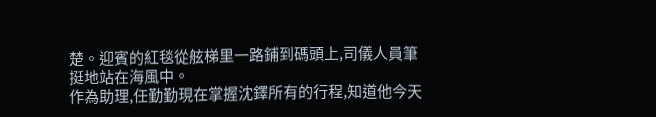楚。迎賓的紅毯從舷梯里一路鋪到碼頭上,司儀人員筆挺地站在海風中。
作為助理,任勤勤現在掌握沈鐸所有的行程,知道他今天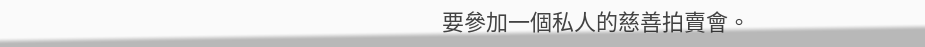要參加一個私人的慈善拍賣會。